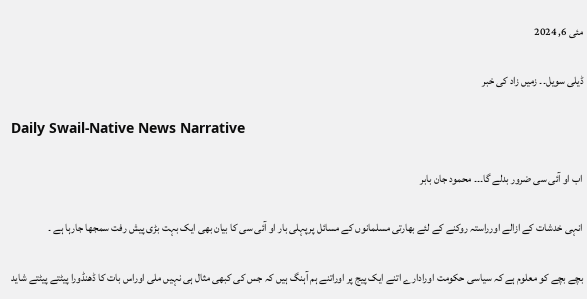مئی 6, 2024

ڈیلی سویل۔۔ زمیں زاد کی خبر

Daily Swail-Native News Narrative

اب او آئی سی ضرور بدلے گا۔۔۔ محمود جان بابر

انہی خدشات کے ازالے اورراستہ روکنے کے لئے بھارتی مسلمانوں کے مسائل پرپہلی بار او آئی سی کا بیان بھی ایک بہت بڑی پیش رفت سمجھا جارہا ہے ۔

بچے بچے کو معلوم ہے کہ سیاسی حکومت اورادارے اتنے ایک پیج پر اوراتنے ہم آہنگ ہیں کہ جس کی کبھی مثال ہی نہیں ملی اوراس بات کا ڈھنڈورا پیٹتے پیٹتے شاید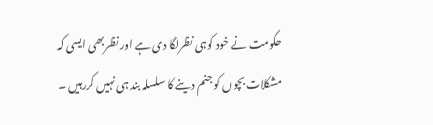حکومت نے خود کوہی نظرلگا دی ہے اور نظربھی ایسی کہ مشکلات بچوں کو جنم دینے کا سلسلہ بند ہی نہیں کررہیں ۔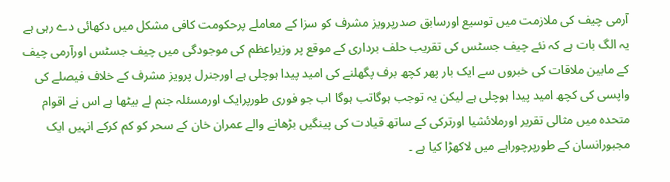آرمی چیف کی ملازمت میں توسیع اورسابق صدرپرویز مشرف کو سزا کے معاملے پرحکومت کافی مشکل میں دکھائی دے رہی ہے یہ الگ بات ہے کہ نئے چیف جسٹس کی تقریب حلف برداری کے موقع پر وزیراعظم کی موجودگی میں چیف جسٹس اورآرمی چیف کے مابین ملاقات کی خبروں سے ایک بار پھر کچھ برف پگھلنے کی امید پیدا ہوچلی ہے اورجنرل پرویز مشرف کے خلاف فیصلے کی واپسی کی کچھ امید پیدا ہوچلی ہے لیکن یہ توجب ہوگاتب ہوگا اب جو فوری طورپرایک اورمسئلہ جنم لے بیٹھا ہے اس نے اقوام متحدہ میں مثالی تقریر اورملائشیا اورترکی کے ساتھ قیادت کی پینگیں بڑھانے والے عمران خان کے سحر کو کم کرکے انہیں ایک مجبورانسان کے طورپرچوراہے میں لاکھڑا کیا ہے ۔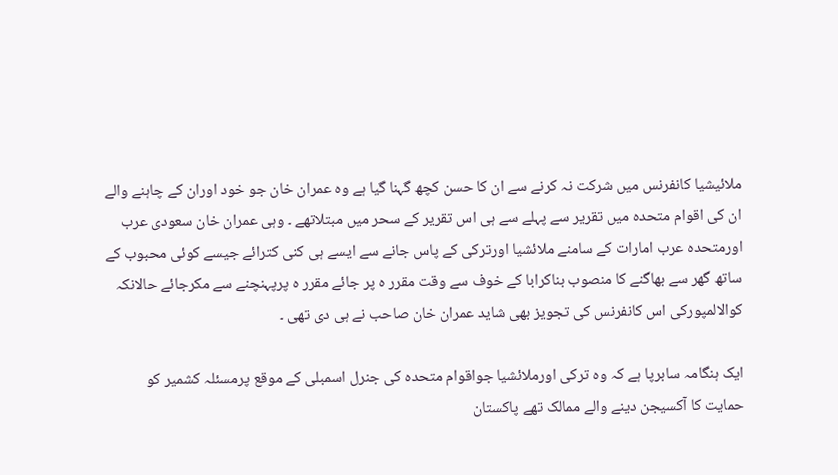ملائیشیا کانفرنس میں شرکت نہ کرنے سے ان کا حسن کچھ گہنا گیا ہے وہ عمران خان جو خود اوران کے چاہنے والے ان کی اقوام متحدہ میں تقریر سے پہلے سے ہی اس تقریر کے سحر میں مبتلاتھے ۔ وہی عمران خان سعودی عرب اورمتحدہ عرب امارات کے سامنے ملائشیا اورترکی کے پاس جانے سے ایسے ہی کنی کترائے جیسے کوئی محبوب کے ساتھ گھر سے بھاگنے کا منصوب بناکرابا کے خوف سے وقت مقرر ہ پر جائے مقرر ہ پرپہنچنے سے مکرجائے حالانکہ کوالالمپورکی اس کانفرنس کی تجویز بھی شاید عمران خان صاحب نے ہی دی تھی ۔

ایک ہنگامہ سابرپا ہے کہ وہ ترکی اورملائشیا جواقوام متحدہ کی جنرل اسمبلی کے موقع پرمسئلہ کشمیر کو حمایت کا آکسیجن دینے والے ممالک تھے پاکستان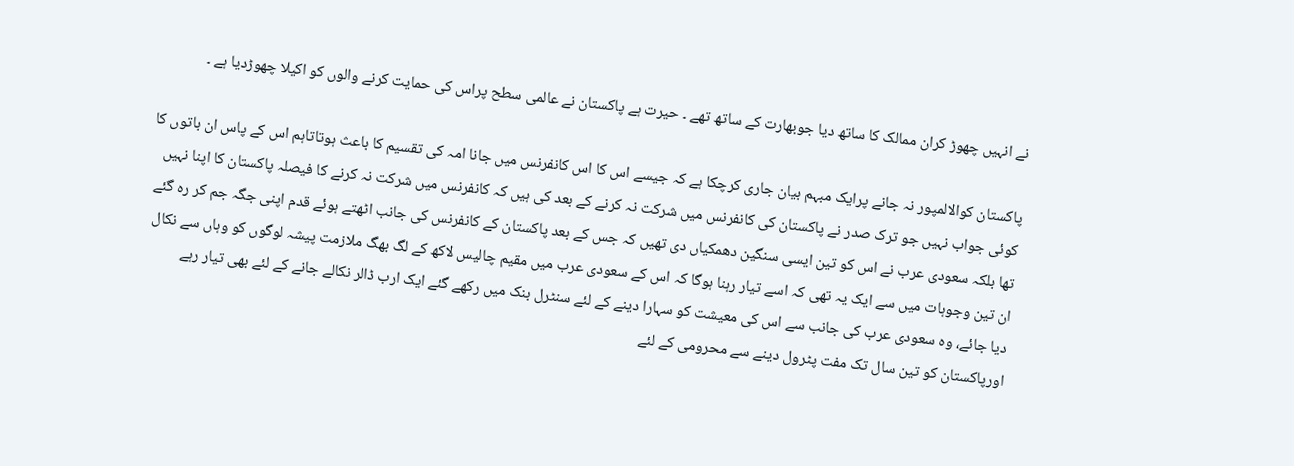نے انہیں چھوڑ کران ممالک کا ساتھ دیا جوبھارت کے ساتھ تھے ۔ حیرت ہے پاکستان نے عالمی سطح پراس کی حمایت کرنے والوں کو اکیلا چھوڑدیا ہے ۔

پاکستان کوالالمپور نہ جانے پرایک مبہم بیان جاری کرچکا ہے کہ جیسے اس کا اس کانفرنس میں جانا امہ کی تقسیم کا باعث ہوتاتاہم اس کے پاس ان باتوں کا کوئی جواب نہیں جو ترک صدر نے پاکستان کی کانفرنس میں شرکت نہ کرنے کے بعد کی ہیں کہ کانفرنس میں شرکت نہ کرنے کا فیصلہ پاکستان کا اپنا نہیں تھا بلکہ سعودی عرب نے اس کو تین ایسی سنگین دھمکیاں دی تھیں کہ جس کے بعد پاکستان کے کانفرنس کی جانب اٹھتے ہوئے قدم اپنی جگہ جم کر رہ گئے ان تین وجوہات میں سے ایک یہ تھی کہ اسے تیار رہنا ہوگا کہ اس کے سعودی عرب میں مقیم چالیس لاکھ کے لگ بھگ ملازمت پیشہ لوگوں کو وہاں سے نکال دیا جائے، وہ سعودی عرب کی جانب سے اس کی معیشت کو سہارا دینے کے لئے سنٹرل بنک میں رکھے گئے ایک ارب ڈالر نکالے جانے کے لئے بھی تیار رہے اورپاکستان کو تین سال تک مفت پٹرول دینے سے محرومی کے لئے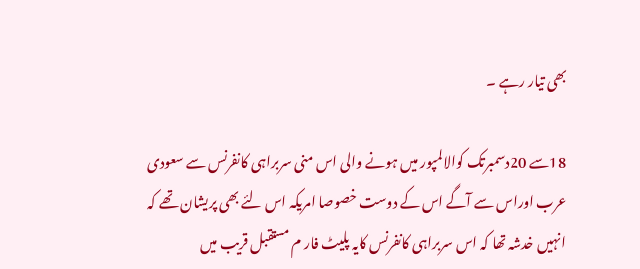بھی تیار رہے ۔

18سے 20دسمبرتک کوالالمپور میں ہونے والی اس منی سربراہی کانفرنس سے سعودی عرب اوراس سے آگے اس کے دوست خصوصا امریکہ اس لئے بھی پریشان تھے کہ انہیں خدشہ تھا کہ اس سربراہی کانفرنس کایہ پلیٹ فار م مستقبل قریب میں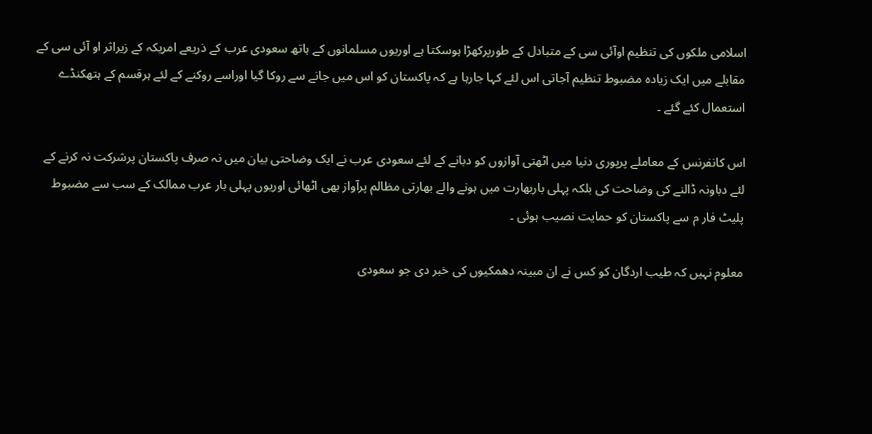اسلامی ملکوں کی تنظیم اوآئی سی کے متبادل کے طورپرکھڑا ہوسکتا ہے اوریوں مسلمانوں کے ہاتھ سعودی عرب کے ذریعے امریکہ کے زیراثر او آئی سی کے مقابلے میں ایک زیادہ مضبوط تنظیم آجاتی اس لئے کہا جارہا ہے کہ پاکستان کو اس میں جانے سے روکا گیا اوراسے روکنے کے لئے ہرقسم کے ہتھکنڈے استعمال کئے گئے ۔

اس کانفرنس کے معاملے پرپوری دنیا میں اٹھتی آوازوں کو دبانے کے لئے سعودی عرب نے ایک وضاحتی بیان میں نہ صرف پاکستان پرشرکت نہ کرنے کے لئے دباونہ ڈالنے کی وضاحت کی بلکہ پہلی باربھارت میں ہونے والے بھارتی مظالم پرآواز بھی اٹھائی اوریوں پہلی بار عرب ممالک کے سب سے مضبوط پلیٹ فار م سے پاکستان کو حمایت نصیب ہوئی ۔

معلوم نہیں کہ طیب اردگان کو کس نے ان مبینہ دھمکیوں کی خبر دی جو سعودی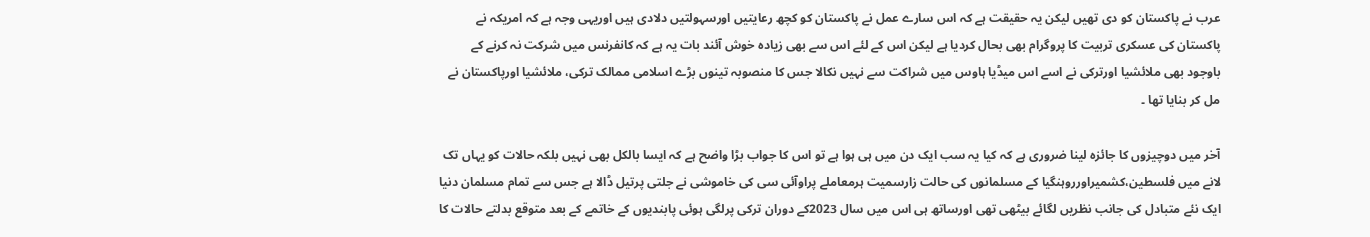عرب نے پاکستان کو دی تھیں لیکن یہ حقیقت ہے کہ اس سارے عمل نے پاکستان کو کچھ رعایتیں اورسہولتیں دلادی ہیں اوریہی وجہ ہے کہ امریکہ نے پاکستان کی عسکری تربیت کا پروگرام بھی بحال کردیا ہے لیکن اس کے لئے اس سے بھی زیادہ خوش آئند بات یہ ہے کہ کانفرنس میں شرکت نہ کرنے کے باوجود بھی ملائشیا اورترکی نے اسے اس میڈیا ہاوس میں شراکت سے نہیں نکالا جس کا منصوبہ تینوں بڑے اسلامی ممالک ترکی، ملائشیا اورپاکستان نے مل کر بنایا تھا ۔

آخر میں دوچیزوں کا جائزہ لینا ضروری ہے کہ کیا یہ سب ایک دن میں ہی ہوا ہے تو اس کا جواب بڑا واضح ہے کہ ایسا بالکل بھی نہیں بلکہ حالات کو یہاں تک لانے میں فلسطین،کشمیراورروہنگیا کے مسلمانوں کی حالت زارسمیت ہرمعاملے پراوآئی سی کی خاموشی نے جلتی پرتیل ڈالا ہے جس سے تمام مسلمان دنیا ایک نئے متبادل کی جانب نظریں لگائے بیٹھی تھی اورساتھ ہی اس میں سال 2023کے دوران ترکی پرلگی ہوئی پابندیوں کے خاتمے کے بعد متوقع بدلتے حالات کا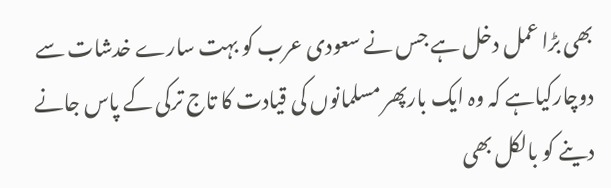بھی بڑا عمل دخل ہے جس نے سعودی عرب کو بہت سارے خدشات سے دوچارکیاہے کہ وہ ایک بارپھر مسلمانوں کی قیادت کا تاج ترکی کے پاس جانے دینے کو بالکل بھی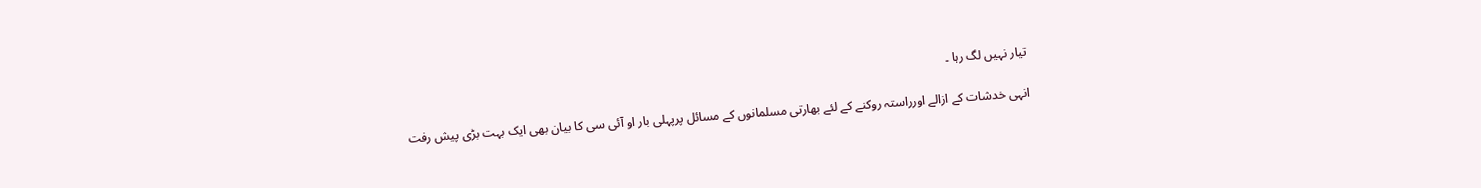تیار نہیں لگ رہا ۔

انہی خدشات کے ازالے اورراستہ روکنے کے لئے بھارتی مسلمانوں کے مسائل پرپہلی بار او آئی سی کا بیان بھی ایک بہت بڑی پیش رفت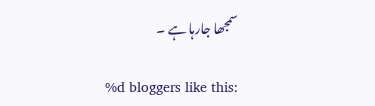سمجھا جارہا ہے ۔

%d bloggers like this: